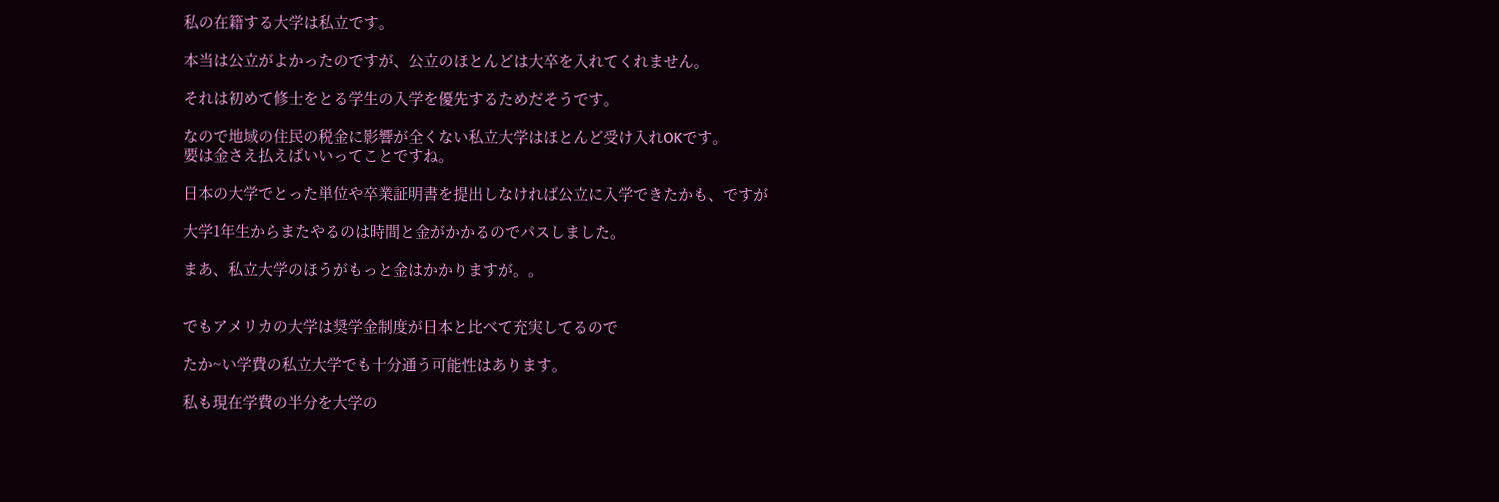私の在籍する大学は私立です。

本当は公立がよかったのですが、公立のほとんどは大卒を入れてくれません。

それは初めて修士をとる学生の入学を優先するためだそうです。

なので地域の住民の税金に影響が全くない私立大学はほとんど受け入れOKです。
要は金さえ払えばいいってことですね。

日本の大学でとった単位や卒業証明書を提出しなければ公立に入学できたかも、ですが

大学1年生からまたやるのは時間と金がかかるのでパスしました。

まあ、私立大学のほうがもっと金はかかりますが。。


でもアメリカの大学は奨学金制度が日本と比べて充実してるので

たか~い学費の私立大学でも十分通う可能性はあります。

私も現在学費の半分を大学の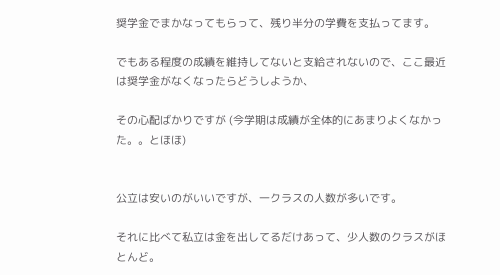奨学金でまかなってもらって、残り半分の学費を支払ってます。

でもある程度の成績を維持してないと支給されないので、ここ最近は奨学金がなくなったらどうしようか、

その心配ばかりですが (今学期は成績が全体的にあまりよくなかった。。とほほ)


公立は安いのがいいですが、一クラスの人数が多いです。

それに比べて私立は金を出してるだけあって、少人数のクラスがほとんど。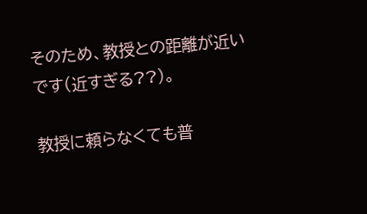そのため、教授との距離が近いです(近すぎる??)。

教授に頼らなくても普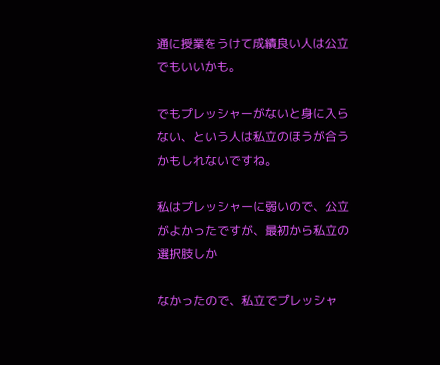通に授業をうけて成績良い人は公立でもいいかも。

でもプレッシャーがないと身に入らない、という人は私立のほうが合うかもしれないですね。

私はプレッシャーに弱いので、公立がよかったですが、最初から私立の選択肢しか

なかったので、私立でプレッシャ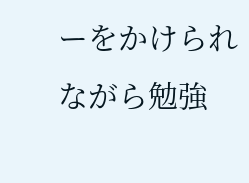ーをかけられながら勉強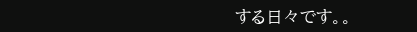する日々です。。